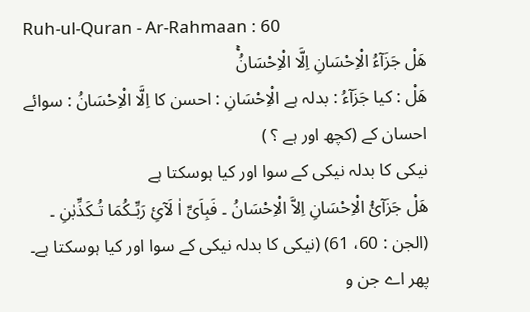Ruh-ul-Quran - Ar-Rahmaan : 60
هَلْ جَزَآءُ الْاِحْسَانِ اِلَّا الْاِحْسَانُۚ
هَلْ : کیا جَزَآءُ : بدلہ ہے الْاِحْسَانِ : احسن کا اِلَّا الْاِحْسَانُ : سوائے احسان کے (کچھ اور ہے ؟ )
نیکی کا بدلہ نیکی کے سوا اور کیا ہوسکتا ہے
ھَلْ جَزَآئُ الْاِحْسَانِ اِلاَّ الْاِحْسَانُ ۔ فَبِاَیِّ اٰ لَآئِ رَبِّـکُمَا تُـکَذِّبٰنِ ۔ (الجن : 60، 61) (نیکی کا بدلہ نیکی کے سوا اور کیا ہوسکتا ہے۔ پھر اے جن و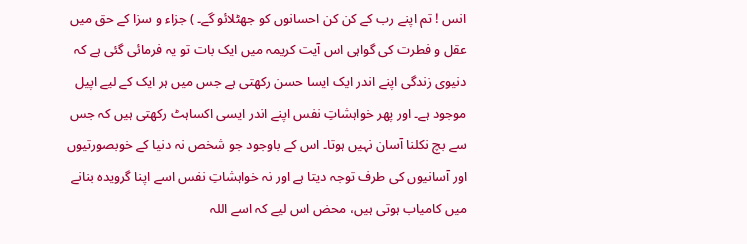انس ! تم اپنے رب کے کن کن احسانوں کو جھٹلائو گے۔ ) جزاء و سزا کے حق میں عقل و فطرت کی گواہی اس آیت کریمہ میں ایک بات تو یہ فرمائی گئی ہے کہ دنیوی زندگی اپنے اندر ایک ایسا حسن رکھتی ہے جس میں ہر ایک کے لیے اپیل موجود ہے۔ اور پھر خواہشاتِ نفس اپنے اندر ایسی اکساہٹ رکھتی ہیں کہ جس سے بچ نکلنا آسان نہیں ہوتا۔ اس کے باوجود جو شخص نہ دنیا کے خوبصورتیوں اور آسانیوں کی طرف توجہ دیتا ہے اور نہ خواہشاتِ نفس اسے اپنا گرویدہ بنانے میں کامیاب ہوتی ہیں، محض اس لیے کہ اسے اللہ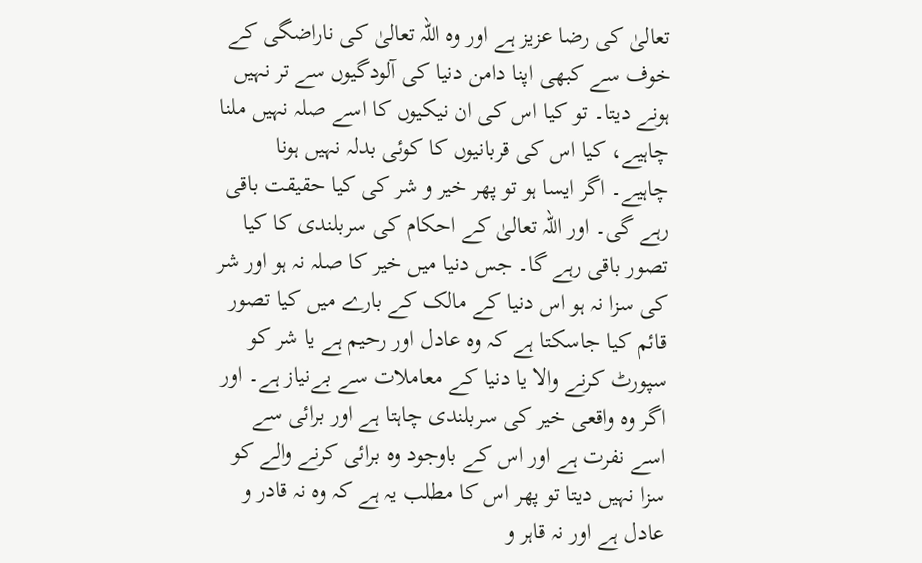تعالیٰ کی رضا عزیز ہے اور وہ اللہ تعالیٰ کی ناراضگی کے خوف سے کبھی اپنا دامن دنیا کی آلودگیوں سے تر نہیں ہونے دیتا۔ تو کیا اس کی ان نیکیوں کا اسے صلہ نہیں ملنا چاہیے، کیا اس کی قربانیوں کا کوئی بدلہ نہیں ہونا چاہیے۔ اگر ایسا ہو تو پھر خیر و شر کی کیا حقیقت باقی رہے گی۔ اور اللہ تعالیٰ کے احکام کی سربلندی کا کیا تصور باقی رہے گا۔ جس دنیا میں خیر کا صلہ نہ ہو اور شر کی سزا نہ ہو اس دنیا کے مالک کے بارے میں کیا تصور قائم کیا جاسکتا ہے کہ وہ عادل اور رحیم ہے یا شر کو سپورٹ کرنے والا یا دنیا کے معاملات سے بےنیاز ہے۔ اور اگر وہ واقعی خیر کی سربلندی چاہتا ہے اور برائی سے اسے نفرت ہے اور اس کے باوجود وہ برائی کرنے والے کو سزا نہیں دیتا تو پھر اس کا مطلب یہ ہے کہ وہ نہ قادر و عادل ہے اور نہ قاہر و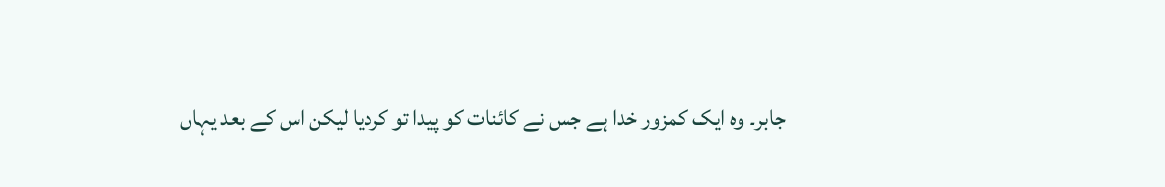جابر۔ وہ ایک کمزور خدا ہے جس نے کائنات کو پیدا تو کردیا لیکن اس کے بعد یہاں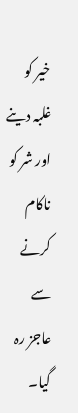خیر کو غلبہ دینے اور شر کو ناکام کرنے سے عاجز رہ گیا۔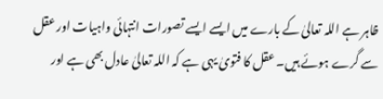ظاہر ہے اللہ تعالیٰ کے بارے میں ایسے ایسے تصورات انتہائی واہیات اور عقل سے گرے ہوئے ہیں۔ عقل کا فتویٰ یہی ہے کہ اللہ تعالیٰ عادل بھی ہے اور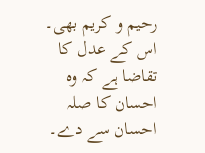رحیم و کریم بھی۔ اس کے عدل کا تقاضا ہے کہ وہ احسان کا صلہ احسان سے دے۔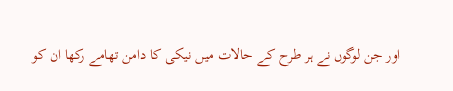اور جن لوگوں نے ہر طرح کے حالات میں نیکی کا دامن تھامے رکھا ان کو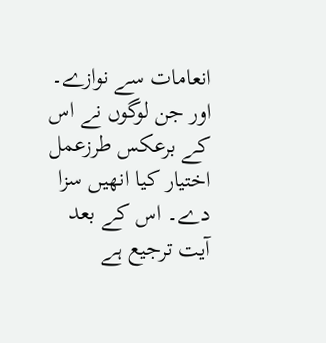انعامات سے نوازے۔ اور جن لوگوں نے اس کے برعکس طرزعمل اختیار کیا انھیں سزا دے۔ اس کے بعد آیت ترجیع ہے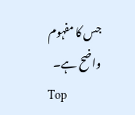جس کا مفہوم واضح ہے۔
Top